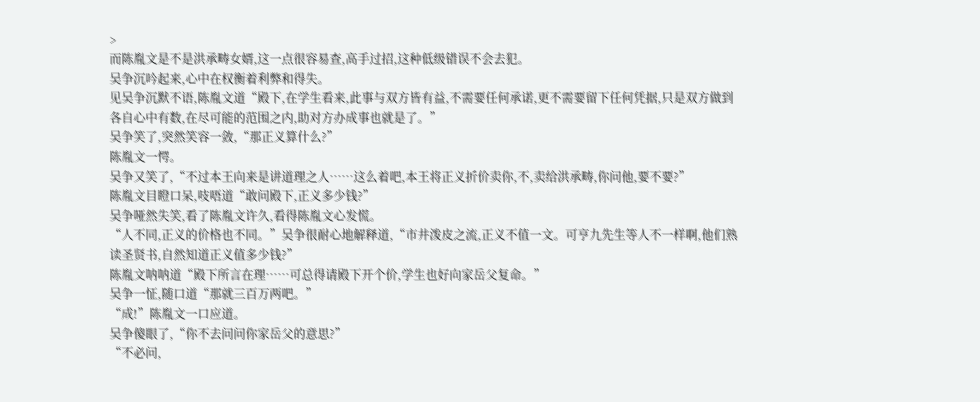>
而陈胤文是不是洪承畴女婿,这一点很容易查,高手过招,这种低级错误不会去犯。
吴争沉吟起来,心中在权衡着利弊和得失。
见吴争沉默不语,陈胤文道“殿下,在学生看来,此事与双方皆有益,不需要任何承诺,更不需要留下任何凭据,只是双方做到各自心中有数,在尽可能的范围之内,助对方办成事也就是了。”
吴争笑了,突然笑容一敛,“那正义算什么?”
陈胤文一愕。
吴争又笑了,“不过本王向来是讲道理之人……这么着吧,本王将正义折价卖你,不,卖给洪承畴,你问他,要不要?”
陈胤文目瞪口呆,吱唔道“敢问殿下,正义多少钱?”
吴争哑然失笑,看了陈胤文许久,看得陈胤文心发慌。
“人不同,正义的价格也不同。”吴争很耐心地解释道,“市井泼皮之流,正义不值一文。可亨九先生等人不一样啊,他们熟读圣贤书,自然知道正义值多少钱?”
陈胤文呐呐道“殿下所言在理……可总得请殿下开个价,学生也好向家岳父复命。”
吴争一怔,随口道“那就三百万两吧。”
“成!”陈胤文一口应道。
吴争傻眼了,“你不去问问你家岳父的意思?”
“不必问,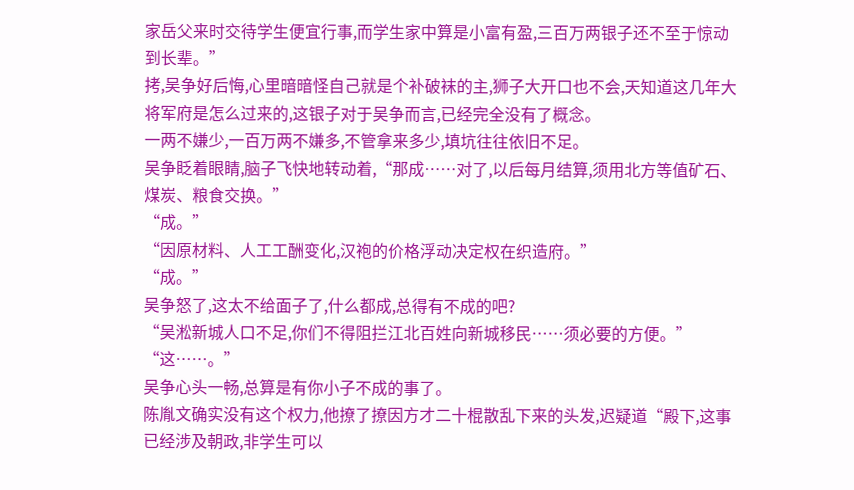家岳父来时交待学生便宜行事,而学生家中算是小富有盈,三百万两银子还不至于惊动到长辈。”
拷,吴争好后悔,心里暗暗怪自己就是个补破袜的主,狮子大开口也不会,天知道这几年大将军府是怎么过来的,这银子对于吴争而言,已经完全没有了概念。
一两不嫌少,一百万两不嫌多,不管拿来多少,填坑往往依旧不足。
吴争眨着眼睛,脑子飞快地转动着,“那成……对了,以后每月结算,须用北方等值矿石、煤炭、粮食交换。”
“成。”
“因原材料、人工工酬变化,汉袍的价格浮动决定权在织造府。”
“成。”
吴争怒了,这太不给面子了,什么都成,总得有不成的吧?
“吴淞新城人口不足,你们不得阻拦江北百姓向新城移民……须必要的方便。”
“这……。”
吴争心头一畅,总算是有你小子不成的事了。
陈胤文确实没有这个权力,他撩了撩因方才二十棍散乱下来的头发,迟疑道“殿下,这事已经涉及朝政,非学生可以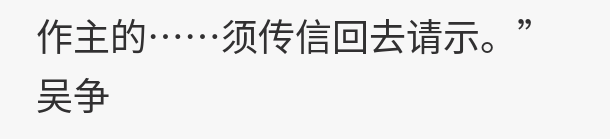作主的……须传信回去请示。”
吴争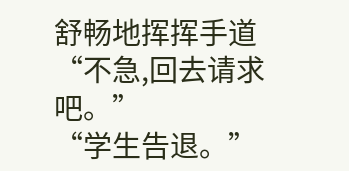舒畅地挥挥手道“不急,回去请求吧。”
“学生告退。”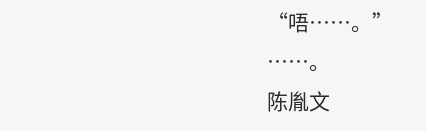“唔……。”
……。
陈胤文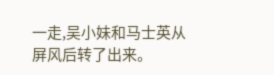一走,吴小妹和马士英从屏风后转了出来。